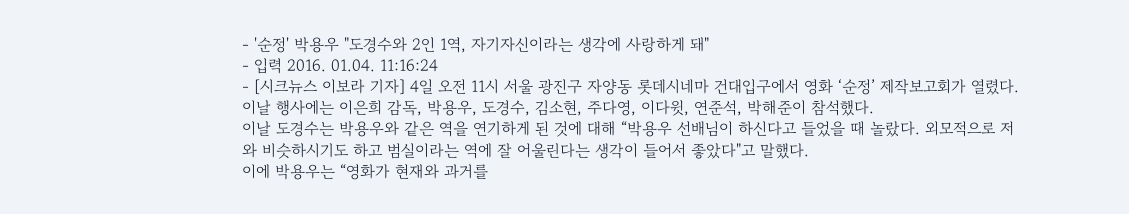- '순정' 박용우 "도경수와 2인 1역, 자기자신이라는 생각에 사랑하게 돼"
- 입력 2016. 01.04. 11:16:24
- [시크뉴스 이보라 기자] 4일 오전 11시 서울 광진구 자양동 롯데시네마 건대입구에서 영화 ‘순정’ 제작보고회가 열렸다. 이날 행사에는 이은희 감독, 박용우, 도경수, 김소현, 주다영, 이다윗, 연준석, 박해준이 참석했다.
이날 도경수는 박용우와 같은 역을 연기하게 된 것에 대해 “박용우 선배님이 하신다고 들었을 때 놀랐다. 외모적으로 저와 비슷하시기도 하고 범실이라는 역에 잘 어울린다는 생각이 들어서 좋았다"고 말했다.
이에 박용우는 “영화가 현재와 과거를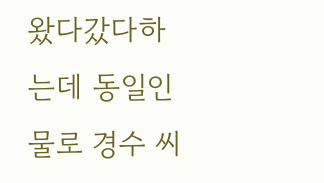왔다갔다하는데 동일인물로 경수 씨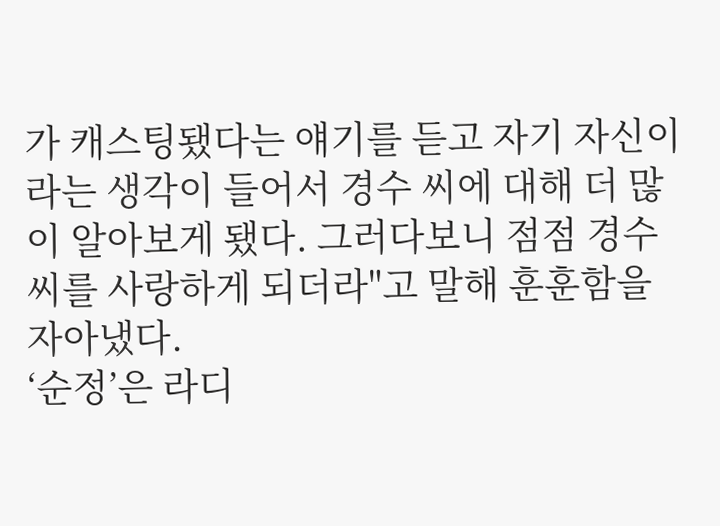가 캐스팅됐다는 얘기를 듣고 자기 자신이라는 생각이 들어서 경수 씨에 대해 더 많이 알아보게 됐다. 그러다보니 점점 경수 씨를 사랑하게 되더라"고 말해 훈훈함을 자아냈다.
‘순정’은 라디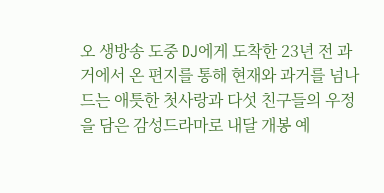오 생방송 도중 DJ에게 도착한 23년 전 과거에서 온 편지를 통해 현재와 과거를 넘나드는 애틋한 첫사랑과 다섯 친구들의 우정을 담은 감성드라마로 내달 개봉 예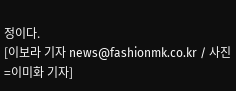정이다.
[이보라 기자 news@fashionmk.co.kr / 사진=이미화 기자]